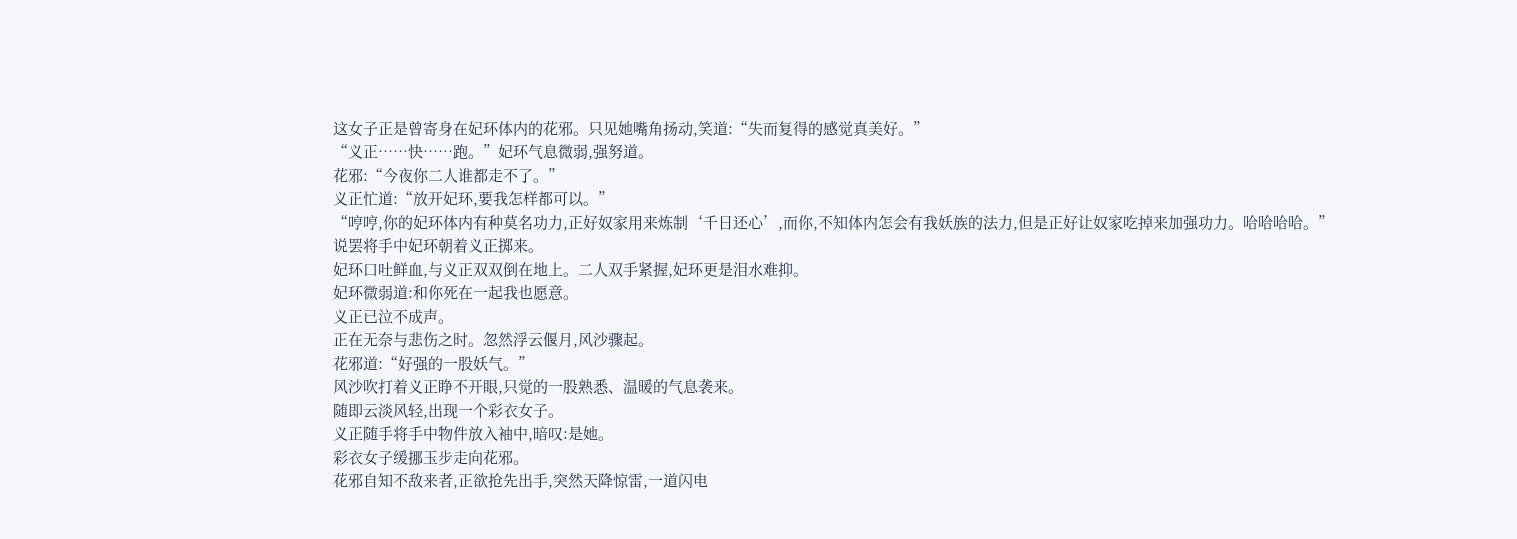这女子正是曾寄身在妃环体内的花邪。只见她嘴角扬动,笑道:“失而复得的感觉真美好。”
“义正……快……跑。”妃环气息微弱,强努道。
花邪:“今夜你二人谁都走不了。”
义正忙道:“放开妃环,要我怎样都可以。”
“哼哼,你的妃环体内有种莫名功力,正好奴家用来炼制‘千日还心’,而你,不知体内怎会有我妖族的法力,但是正好让奴家吃掉来加强功力。哈哈哈哈。”
说罢将手中妃环朝着义正掷来。
妃环口吐鲜血,与义正双双倒在地上。二人双手紧握,妃环更是泪水难抑。
妃环微弱道:和你死在一起我也愿意。
义正已泣不成声。
正在无奈与悲伤之时。忽然浮云偃月,风沙骤起。
花邪道:“好强的一股妖气。”
风沙吹打着义正睁不开眼,只觉的一股熟悉、温暖的气息袭来。
随即云淡风轻,出现一个彩衣女子。
义正随手将手中物件放入袖中,暗叹:是她。
彩衣女子缓挪玉步走向花邪。
花邪自知不敌来者,正欲抢先出手,突然天降惊雷,一道闪电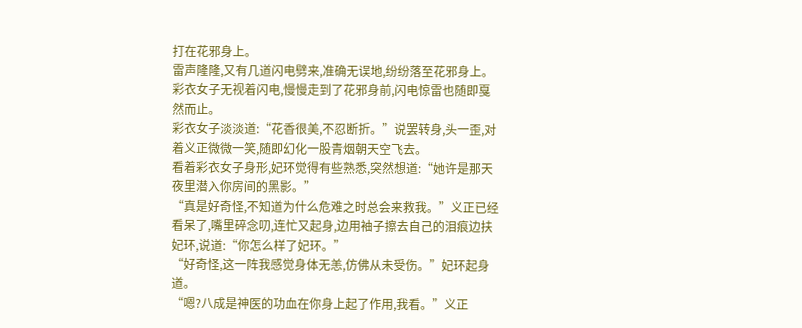打在花邪身上。
雷声隆隆,又有几道闪电劈来,准确无误地,纷纷落至花邪身上。
彩衣女子无视着闪电,慢慢走到了花邪身前,闪电惊雷也随即戛然而止。
彩衣女子淡淡道:“花香很美,不忍断折。”说罢转身,头一歪,对着义正微微一笑,随即幻化一股青烟朝天空飞去。
看着彩衣女子身形,妃环觉得有些熟悉,突然想道:“她许是那天夜里潜入你房间的黑影。”
“真是好奇怪,不知道为什么危难之时总会来救我。”义正已经看呆了,嘴里碎念叨,连忙又起身,边用袖子擦去自己的泪痕边扶妃环,说道:“你怎么样了妃环。”
“好奇怪,这一阵我感觉身体无恙,仿佛从未受伤。”妃环起身道。
“嗯?八成是神医的功血在你身上起了作用,我看。”义正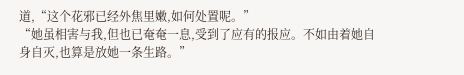道,“这个花邪已经外焦里嫩,如何处置呢。”
“她虽相害与我,但也已奄奄一息,受到了应有的报应。不如由着她自身自灭,也算是放她一条生路。”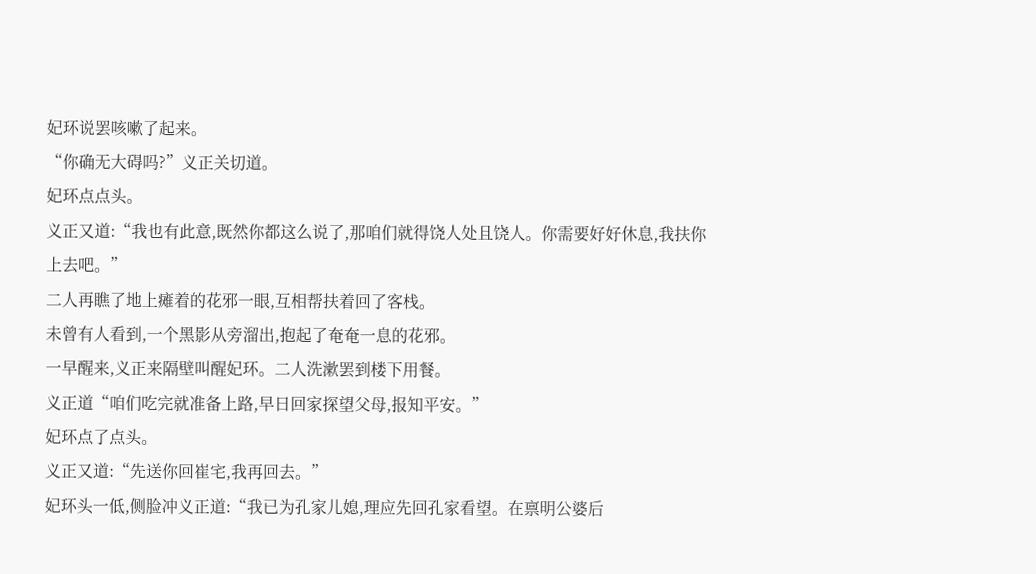妃环说罢咳嗽了起来。
“你确无大碍吗?”义正关切道。
妃环点点头。
义正又道:“我也有此意,既然你都这么说了,那咱们就得饶人处且饶人。你需要好好休息,我扶你上去吧。”
二人再瞧了地上瘫着的花邪一眼,互相帮扶着回了客栈。
未曾有人看到,一个黑影从旁溜出,抱起了奄奄一息的花邪。
一早醒来,义正来隔壁叫醒妃环。二人洗漱罢到楼下用餐。
义正道“咱们吃完就准备上路,早日回家探望父母,报知平安。”
妃环点了点头。
义正又道:“先送你回崔宅,我再回去。”
妃环头一低,侧脸冲义正道:“我已为孔家儿媳,理应先回孔家看望。在禀明公婆后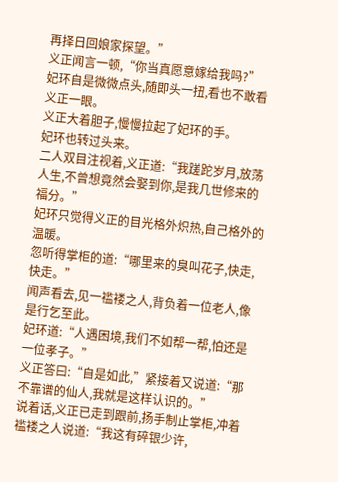再择日回娘家探望。”
义正闻言一顿,“你当真愿意嫁给我吗?”
妃环自是微微点头,随即头一扭,看也不敢看义正一眼。
义正大着胆子,慢慢拉起了妃环的手。
妃环也转过头来。
二人双目注视着,义正道:“我蹉跎岁月,放荡人生,不曾想竟然会娶到你,是我几世修来的福分。”
妃环只觉得义正的目光格外炽热,自己格外的温暖。
忽听得掌柜的道:“哪里来的臭叫花子,快走,快走。”
闻声看去,见一褴褛之人,背负着一位老人,像是行乞至此。
妃环道:“人遇困境,我们不如帮一帮,怕还是一位孝子。”
义正答曰:“自是如此,”紧接着又说道:“那不靠谱的仙人,我就是这样认识的。”
说着话,义正已走到跟前,扬手制止掌柜,冲着褴褛之人说道:“我这有碎银少许,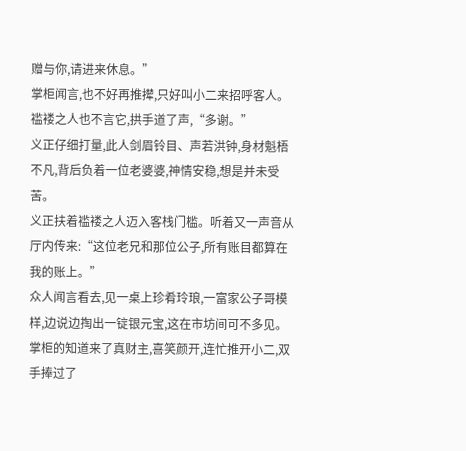赠与你,请进来休息。”
掌柜闻言,也不好再推撵,只好叫小二来招呼客人。
褴褛之人也不言它,拱手道了声,“多谢。”
义正仔细打量,此人剑眉铃目、声若洪钟,身材魁梧不凡,背后负着一位老婆婆,神情安稳,想是并未受苦。
义正扶着褴褛之人迈入客栈门槛。听着又一声音从厅内传来:“这位老兄和那位公子,所有账目都算在我的账上。”
众人闻言看去,见一桌上珍肴玲琅,一富家公子哥模样,边说边掏出一锭银元宝,这在市坊间可不多见。掌柜的知道来了真财主,喜笑颜开,连忙推开小二,双手捧过了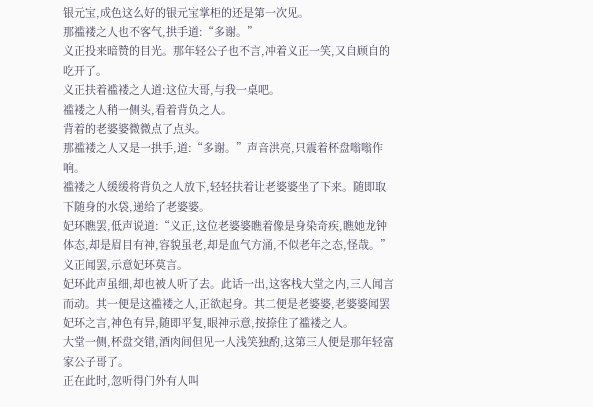银元宝,成色这么好的银元宝掌柜的还是第一次见。
那褴褛之人也不客气,拱手道:“多谢。”
义正投来暗赞的目光。那年轻公子也不言,冲着义正一笑,又自顾自的吃开了。
义正扶着褴褛之人道:这位大哥,与我一桌吧。
褴褛之人稍一侧头,看着背负之人。
背着的老婆婆微微点了点头。
那褴褛之人又是一拱手,道:“多谢。”声音洪亮,只震着杯盘嗡嗡作响。
褴褛之人缓缓将背负之人放下,轻轻扶着让老婆婆坐了下来。随即取下随身的水袋,递给了老婆婆。
妃环瞧罢,低声说道:“义正,这位老婆婆瞧着像是身染奇疾,瞧她龙钟体态,却是眉目有神,容貌虽老,却是血气方涌,不似老年之态,怪哉。”
义正闻罢,示意妃环莫言。
妃环此声虽细,却也被人听了去。此话一出,这客栈大堂之内,三人闻言而动。其一便是这褴褛之人,正欲起身。其二便是老婆婆,老婆婆闻罢妃环之言,神色有异,随即平复,眼神示意,按捺住了褴褛之人。
大堂一侧,杯盘交错,酒肉间但见一人浅笑独酌,这第三人便是那年轻富家公子哥了。
正在此时,忽听得门外有人叫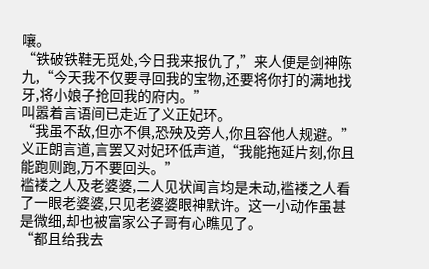嚷。
“铁破铁鞋无觅处,今日我来报仇了,”来人便是剑神陈九,“今天我不仅要寻回我的宝物,还要将你打的满地找牙,将小娘子抢回我的府内。”
叫嚣着言语间已走近了义正妃环。
“我虽不敌,但亦不俱,恐殃及旁人,你且容他人规避。”义正朗言道,言罢又对妃环低声道,“我能拖延片刻,你且能跑则跑,万不要回头。”
褴褛之人及老婆婆,二人见状闻言均是未动,褴褛之人看了一眼老婆婆,只见老婆婆眼神默许。这一小动作虽甚是微细,却也被富家公子哥有心瞧见了。
“都且给我去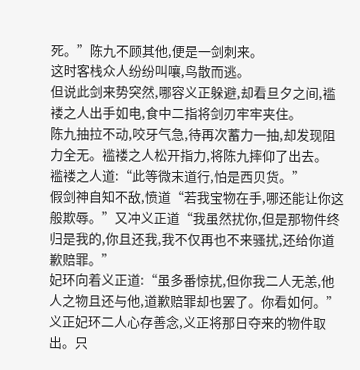死。”陈九不顾其他,便是一剑刺来。
这时客栈众人纷纷叫嚷,鸟散而逃。
但说此剑来势突然,哪容义正躲避,却看旦夕之间,褴褛之人出手如电,食中二指将剑刃牢牢夹住。
陈九抽拉不动,咬牙气急,待再次蓄力一抽,却发现阻力全无。褴褛之人松开指力,将陈九摔仰了出去。
褴褛之人道:“此等微末道行,怕是西贝货。”
假剑神自知不敌,愤道“若我宝物在手,哪还能让你这般欺辱。”又冲义正道“我虽然扰你,但是那物件终归是我的,你且还我,我不仅再也不来骚扰,还给你道歉赔罪。”
妃环向着义正道:“虽多番惊扰,但你我二人无恙,他人之物且还与他,道歉赔罪却也罢了。你看如何。”
义正妃环二人心存善念,义正将那日夺来的物件取出。只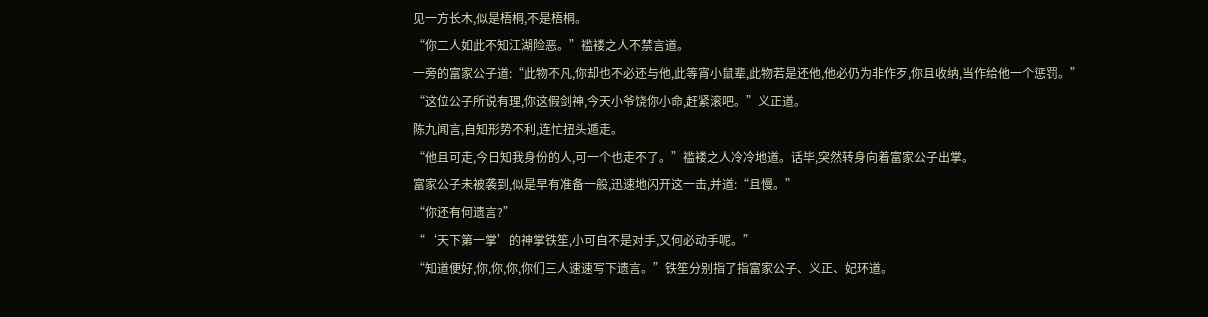见一方长木,似是梧桐,不是梧桐。
“你二人如此不知江湖险恶。”褴褛之人不禁言道。
一旁的富家公子道:“此物不凡,你却也不必还与他,此等宵小鼠辈,此物若是还他,他必仍为非作歹,你且收纳,当作给他一个惩罚。”
“这位公子所说有理,你这假剑神,今天小爷饶你小命,赶紧滚吧。”义正道。
陈九闻言,自知形势不利,连忙扭头遁走。
“他且可走,今日知我身份的人,可一个也走不了。”褴褛之人冷冷地道。话毕,突然转身向着富家公子出掌。
富家公子未被袭到,似是早有准备一般,迅速地闪开这一击,并道:“且慢。”
“你还有何遗言?”
“‘天下第一掌’的神掌铁笙,小可自不是对手,又何必动手呢。”
“知道便好,你,你,你,你们三人速速写下遗言。”铁笙分别指了指富家公子、义正、妃环道。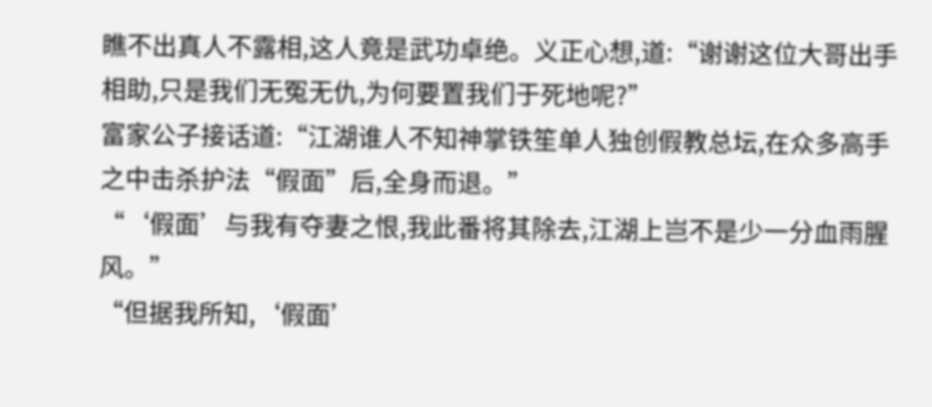瞧不出真人不露相,这人竟是武功卓绝。义正心想,道:“谢谢这位大哥出手相助,只是我们无冤无仇,为何要置我们于死地呢?”
富家公子接话道:“江湖谁人不知神掌铁笙单人独创假教总坛,在众多高手之中击杀护法“假面”后,全身而退。”
“‘假面’与我有夺妻之恨,我此番将其除去,江湖上岂不是少一分血雨腥风。”
“但据我所知,‘假面’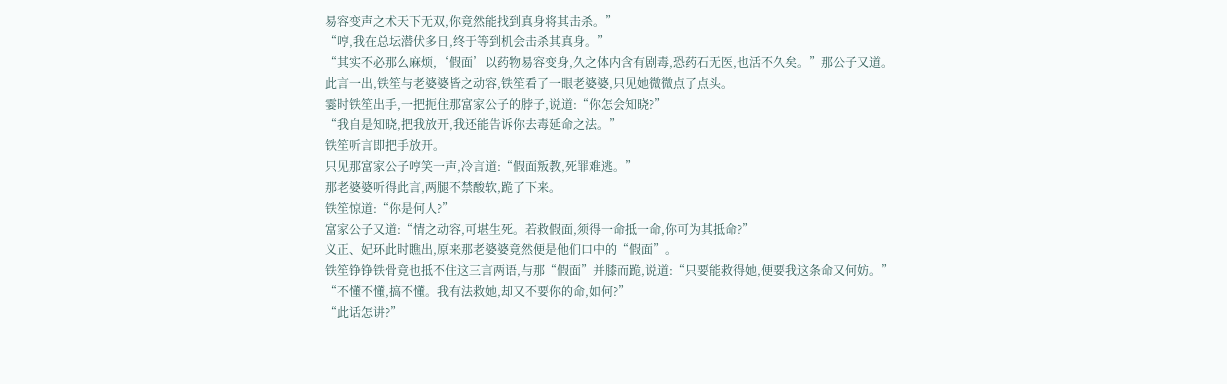易容变声之术天下无双,你竟然能找到真身将其击杀。”
“哼,我在总坛潜伏多日,终于等到机会击杀其真身。”
“其实不必那么麻烦,‘假面’以药物易容变身,久之体内含有剧毒,恐药石无医,也活不久矣。”那公子又道。
此言一出,铁笙与老婆婆皆之动容,铁笙看了一眼老婆婆,只见她微微点了点头。
霎时铁笙出手,一把扼住那富家公子的脖子,说道:“你怎会知晓?”
“我自是知晓,把我放开,我还能告诉你去毒延命之法。”
铁笙听言即把手放开。
只见那富家公子哼笑一声,冷言道:“假面叛教,死罪难逃。”
那老婆婆听得此言,两腿不禁酸软,跪了下来。
铁笙惊道:“你是何人?”
富家公子又道:“情之动容,可堪生死。若救假面,须得一命抵一命,你可为其抵命?”
义正、妃环此时瞧出,原来那老婆婆竟然便是他们口中的“假面”。
铁笙铮铮铁骨竟也抵不住这三言两语,与那“假面”并膝而跪,说道:“只要能救得她,便要我这条命又何妨。”
“不懂不懂,搞不懂。我有法救她,却又不要你的命,如何?”
“此话怎讲?”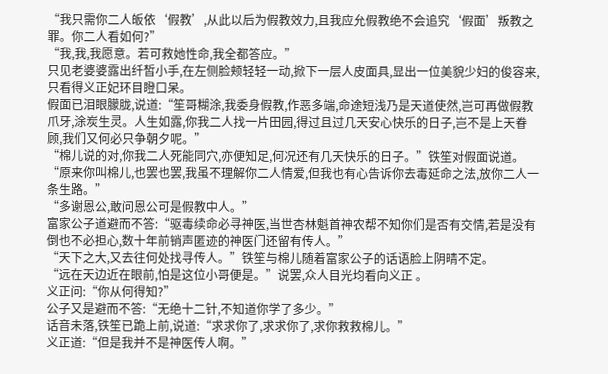“我只需你二人皈依‘假教’,从此以后为假教效力,且我应允假教绝不会追究‘假面’叛教之罪。你二人看如何?”
“我,我,我愿意。若可救她性命,我全都答应。”
只见老婆婆露出纤皙小手,在左侧脸颊轻轻一动,掀下一层人皮面具,显出一位美貌少妇的俊容来,只看得义正妃环目瞪口呆。
假面已泪眼朦胧,说道:“笙哥糊涂,我委身假教,作恶多端,命途短浅乃是天道使然,岂可再做假教爪牙,涂炭生灵。人生如露,你我二人找一片田园,得过且过几天安心快乐的日子,岂不是上天眷顾,我们又何必只争朝夕呢。”
“棉儿说的对,你我二人死能同穴,亦便知足,何况还有几天快乐的日子。”铁笙对假面说道。
“原来你叫棉儿,也罢也罢,我虽不理解你二人情爱,但我也有心告诉你去毒延命之法,放你二人一条生路。”
“多谢恩公,敢问恩公可是假教中人。”
富家公子道避而不答:“驱毒续命必寻神医,当世杏林魁首神农帮不知你们是否有交情,若是没有倒也不必担心,数十年前销声匿迹的神医门还留有传人。”
“天下之大,又去往何处找寻传人。”铁笙与棉儿随着富家公子的话语脸上阴晴不定。
“远在天边近在眼前,怕是这位小哥便是。”说罢,众人目光均看向义正 。
义正问:“你从何得知?”
公子又是避而不答:“无绝十二针,不知道你学了多少。”
话音未落,铁笙已跪上前,说道:“求求你了,求求你了,求你救救棉儿。”
义正道:“但是我并不是神医传人啊。”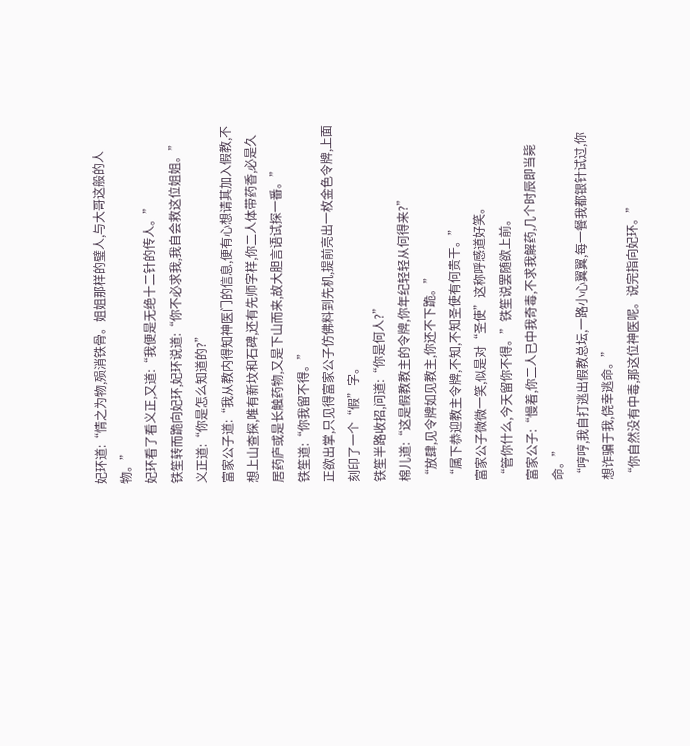妃环道:“情之为物,殒消铁骨。姐姐那样的璧人,与大哥这般的人物。”
妃环看了看义正,又道:“我便是无绝十二针的传人。”
铁笙转而跪向妃环,妃环说道:“你不必求我,我自会救这位姐姐。”
义正道:“你是怎么知道的?”
富家公子道:“我从教内得知神医门的信息,便有心想请其加入假教,不想上山查探,唯有新坟和石碑,还有先师字样,你二人体带药香,必是久居药庐或是长触药物,又是下山而来,故大胆言语试探一番。”
铁笙道:“你我留不得。”
正欲出掌,只见得富家公子仿佛料到先机,提前亮出一枚金色令牌,上面刻印了一个“假”字。
铁笙半路收招,问道:“你是何人?”
棉儿道:“这是假教教主的令牌,你年纪轻轻从何得来?”
“放肆,见令牌如见教主,你还不下跪。”
“属下恭迎教主令牌,不知,不知圣使有何贵干。”
富家公子微微一笑,似是对“圣使”这称呼感道好笑。
“管你什么,今天留你不得。”铁笙说罢随欲上前。
富家公子:“慢着,你二人已中我奇毒,不求我解药,几个时辰即当毙命。”
“哼哼,我自打逃出假教总坛,一路小心翼翼,每一餐我都银针试过,你想诈骗于我,侥幸逃命。”
“你自然没有中毒,那这位神医呢。说完指向妃环。”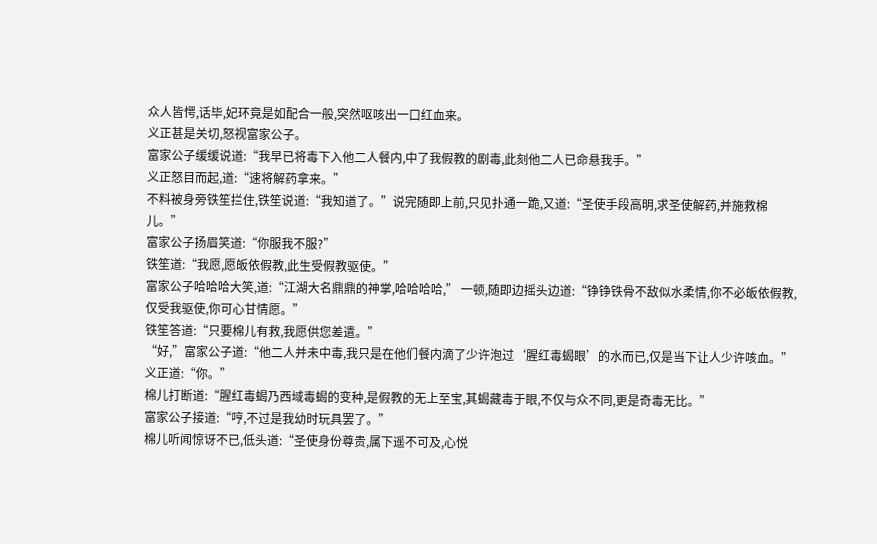众人皆愕,话毕,妃环竟是如配合一般,突然呕咳出一口红血来。
义正甚是关切,怒视富家公子。
富家公子缓缓说道:“我早已将毒下入他二人餐内,中了我假教的剧毒,此刻他二人已命悬我手。”
义正怒目而起,道:“速将解药拿来。”
不料被身旁铁笙拦住,铁笙说道:“我知道了。”说完随即上前,只见扑通一跪,又道:“圣使手段高明,求圣使解药,并施救棉儿。”
富家公子扬眉笑道:“你服我不服?”
铁笙道:“我愿,愿皈依假教,此生受假教驱使。”
富家公子哈哈哈大笑,道:“江湖大名鼎鼎的神掌,哈哈哈哈,” 一顿,随即边摇头边道:“铮铮铁骨不敌似水柔情,你不必皈依假教,仅受我驱使,你可心甘情愿。”
铁笙答道:“只要棉儿有救,我愿供您差遣。”
“好,”富家公子道:“他二人并未中毒,我只是在他们餐内滴了少许泡过‘腥红毒蝎眼’的水而已,仅是当下让人少许咳血。”
义正道:“你。”
棉儿打断道:“腥红毒蝎乃西域毒蝎的变种,是假教的无上至宝,其蝎藏毒于眼,不仅与众不同,更是奇毒无比。”
富家公子接道:“哼,不过是我幼时玩具罢了。”
棉儿听闻惊讶不已,低头道:“圣使身份尊贵,属下遥不可及,心悦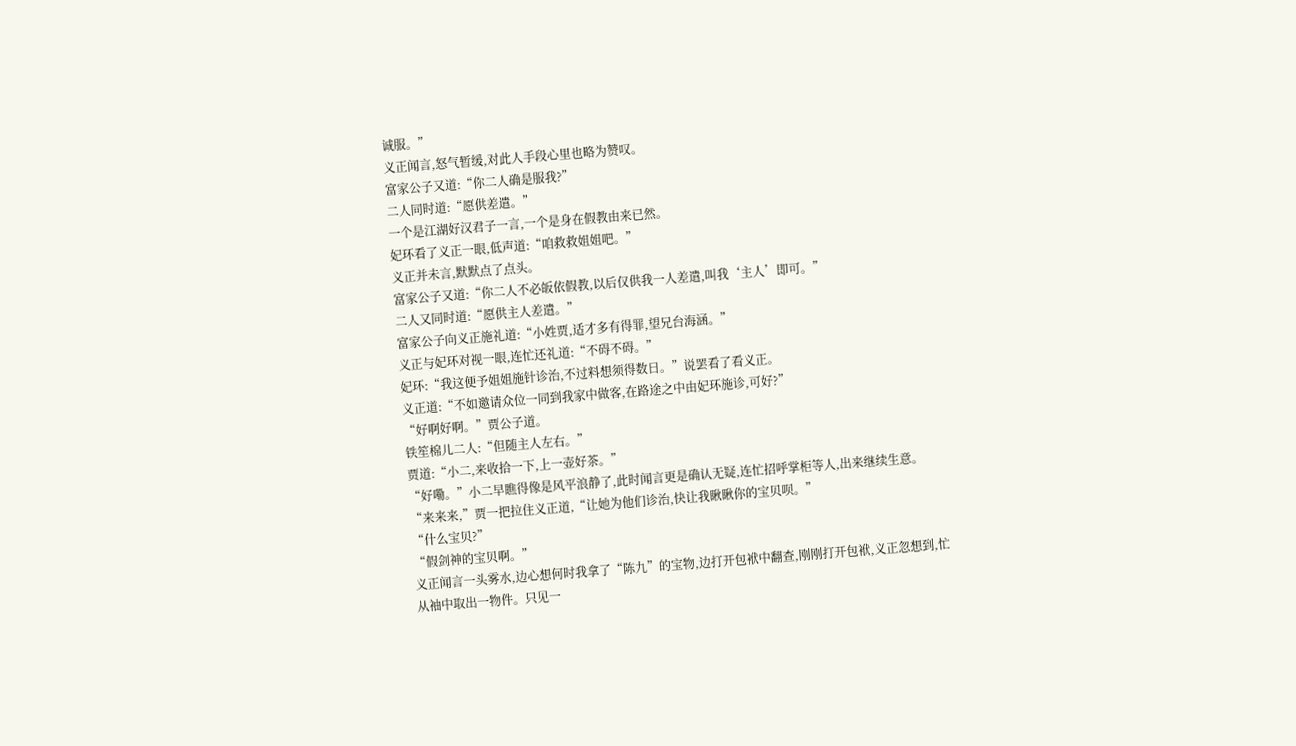诚服。”
义正闻言,怒气暂缓,对此人手段心里也略为赞叹。
富家公子又道:“你二人确是服我?”
二人同时道:“愿供差遣。”
一个是江湖好汉君子一言,一个是身在假教由来已然。
妃环看了义正一眼,低声道:“咱救救姐姐吧。”
义正并未言,默默点了点头。
富家公子又道:“你二人不必皈依假教,以后仅供我一人差遣,叫我‘主人’即可。”
二人又同时道:“愿供主人差遣。”
富家公子向义正施礼道:“小姓贾,适才多有得罪,望兄台海涵。”
义正与妃环对视一眼,连忙还礼道:“不碍不碍。”
妃环:“我这便予姐姐施针诊治,不过料想须得数日。”说罢看了看义正。
义正道:“不如邀请众位一同到我家中做客,在路途之中由妃环施诊,可好?”
“好啊好啊。”贾公子道。
铁笙棉儿二人:“但随主人左右。”
贾道:“小二,来收拾一下,上一壶好茶。”
“好嘞。”小二早瞧得像是风平浪静了,此时闻言更是确认无疑,连忙招呼掌柜等人,出来继续生意。
“来来来,”贾一把拉住义正道,“让她为他们诊治,快让我瞅瞅你的宝贝呗。”
“什么宝贝?”
“假剑神的宝贝啊。”
义正闻言一头雾水,边心想何时我拿了“陈九”的宝物,边打开包袱中翻查,刚刚打开包袱,义正忽想到,忙从袖中取出一物件。只见一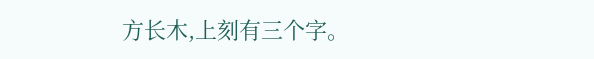方长木,上刻有三个字。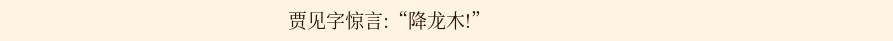贾见字惊言:“降龙木!”